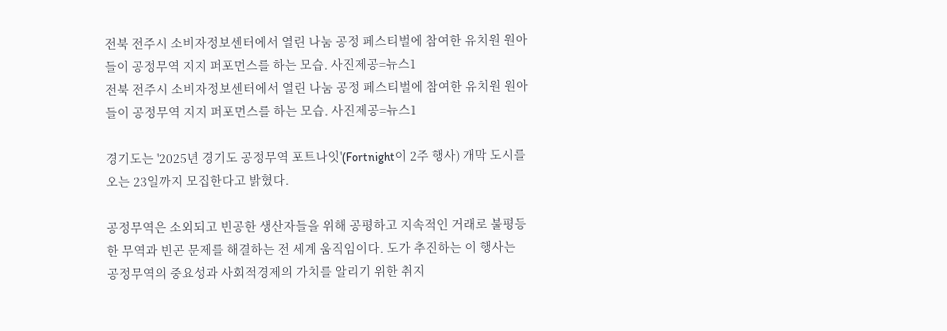전북 전주시 소비자정보센터에서 열린 나눔 공정 페스티벌에 참여한 유치원 원아들이 공정무역 지지 퍼포먼스를 하는 모습. 사진제공=뉴스1
전북 전주시 소비자정보센터에서 열린 나눔 공정 페스티벌에 참여한 유치원 원아들이 공정무역 지지 퍼포먼스를 하는 모습. 사진제공=뉴스1

경기도는 '2025년 경기도 공정무역 포트나잇'(Fortnight이 2주 행사) 개막 도시를 오는 23일까지 모집한다고 밝혔다.

공정무역은 소외되고 빈공한 생산자들을 위해 공평하고 지속적인 거래로 불평등한 무역과 빈곤 문제를 해결하는 전 세계 움직임이다. 도가 추진하는 이 행사는 공정무역의 중요성과 사회적경제의 가치를 알리기 위한 취지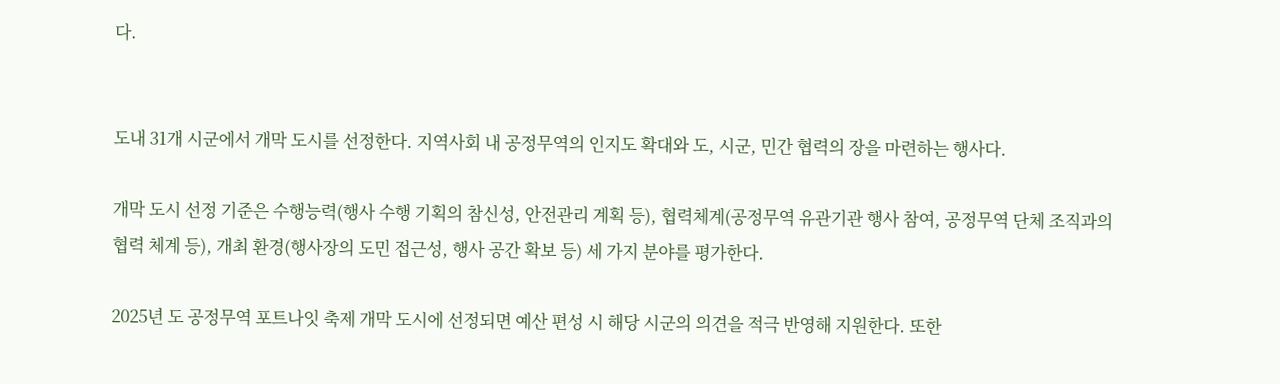다.


도내 31개 시군에서 개막 도시를 선정한다. 지역사회 내 공정무역의 인지도 확대와 도, 시군, 민간 협력의 장을 마련하는 행사다.

개막 도시 선정 기준은 수행능력(행사 수행 기획의 참신성, 안전관리 계획 등), 협력체계(공정무역 유관기관 행사 참여, 공정무역 단체 조직과의 협력 체계 등), 개최 환경(행사장의 도민 접근성, 행사 공간 확보 등) 세 가지 분야를 평가한다.

2025년 도 공정무역 포트나잇 축제 개막 도시에 선정되면 예산 편성 시 해당 시군의 의견을 적극 반영해 지원한다. 또한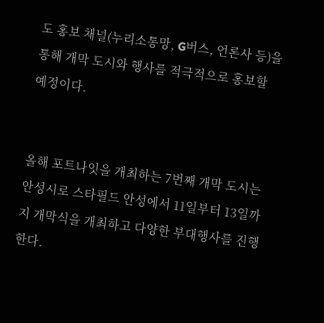도 홍보 채널(누리소통망, G버스, 언론사 등)을 통해 개막 도시와 행사를 적극적으로 홍보할 예정이다.


올해 포트나잇을 개최하는 7번째 개막 도시는 안성시로 스타필드 안성에서 11일부터 13일까지 개막식을 개최하고 다양한 부대행사를 진행한다.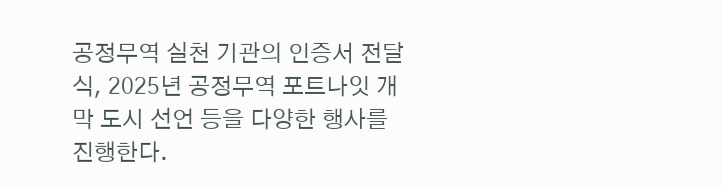공정무역 실천 기관의 인증서 전달식, 2025년 공정무역 포트나잇 개막 도시 선언 등을 다양한 행사를 진행한다.